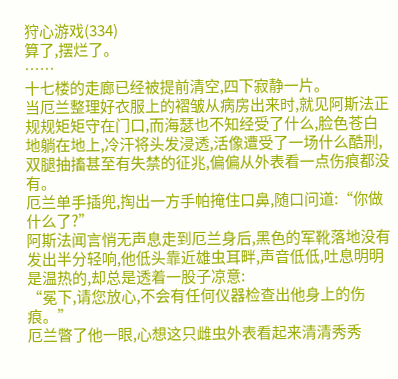狩心游戏(334)
算了,摆烂了。
……
十七楼的走廊已经被提前清空,四下寂静一片。
当厄兰整理好衣服上的褶皱从病房出来时,就见阿斯法正规规矩矩守在门口,而海瑟也不知经受了什么,脸色苍白地躺在地上,冷汗将头发浸透,活像遭受了一场什么酷刑,双腿抽搐甚至有失禁的征兆,偏偏从外表看一点伤痕都没有。
厄兰单手插兜,掏出一方手帕掩住口鼻,随口问道:“你做什么了?”
阿斯法闻言悄无声息走到厄兰身后,黑色的军靴落地没有发出半分轻响,他低头靠近雄虫耳畔,声音低低,吐息明明是温热的,却总是透着一股子凉意:
“冕下,请您放心,不会有任何仪器检查出他身上的伤痕。”
厄兰瞥了他一眼,心想这只雌虫外表看起来清清秀秀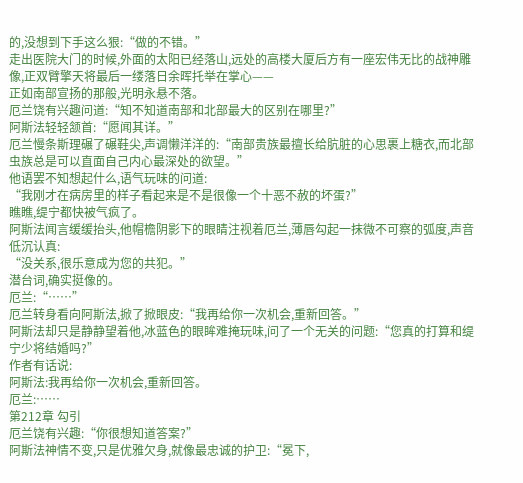的,没想到下手这么狠:“做的不错。”
走出医院大门的时候,外面的太阳已经落山,远处的高楼大厦后方有一座宏伟无比的战神雕像,正双臂擎天将最后一缕落日余晖托举在掌心——
正如南部宣扬的那般,光明永悬不落。
厄兰饶有兴趣问道:“知不知道南部和北部最大的区别在哪里?”
阿斯法轻轻颔首:“愿闻其详。”
厄兰慢条斯理碾了碾鞋尖,声调懒洋洋的:“南部贵族最擅长给肮脏的心思裹上糖衣,而北部虫族总是可以直面自己内心最深处的欲望。”
他语罢不知想起什么,语气玩味的问道:
“我刚才在病房里的样子看起来是不是很像一个十恶不赦的坏蛋?”
瞧瞧,缇宁都快被气疯了。
阿斯法闻言缓缓抬头,他帽檐阴影下的眼睛注视着厄兰,薄唇勾起一抹微不可察的弧度,声音低沉认真:
“没关系,很乐意成为您的共犯。”
潜台词,确实挺像的。
厄兰:“……”
厄兰转身看向阿斯法,掀了掀眼皮:“我再给你一次机会,重新回答。”
阿斯法却只是静静望着他,冰蓝色的眼眸难掩玩味,问了一个无关的问题:“您真的打算和缇宁少将结婚吗?”
作者有话说:
阿斯法:我再给你一次机会,重新回答。
厄兰:……
第212章 勾引
厄兰饶有兴趣:“你很想知道答案?”
阿斯法神情不变,只是优雅欠身,就像最忠诚的护卫:“冕下,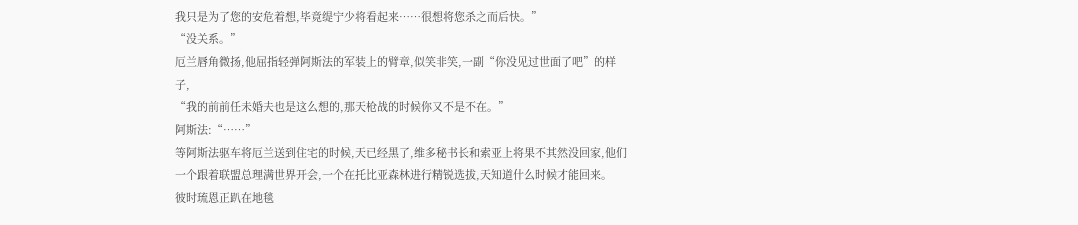我只是为了您的安危着想,毕竟缇宁少将看起来……很想将您杀之而后快。”
“没关系。”
厄兰唇角微扬,他屈指轻弹阿斯法的军装上的臂章,似笑非笑,一副“你没见过世面了吧”的样子,
“我的前前任未婚夫也是这么想的,那天枪战的时候你又不是不在。”
阿斯法:“……”
等阿斯法驱车将厄兰送到住宅的时候,天已经黑了,维多秘书长和索亚上将果不其然没回家,他们一个跟着联盟总理满世界开会,一个在托比亚森林进行精锐选拔,天知道什么时候才能回来。
彼时琉恩正趴在地毯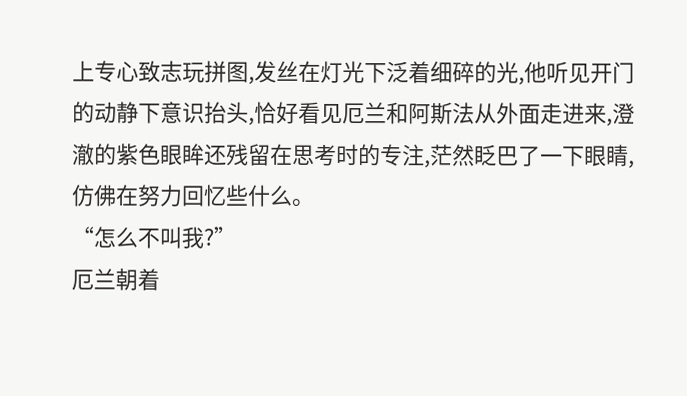上专心致志玩拼图,发丝在灯光下泛着细碎的光,他听见开门的动静下意识抬头,恰好看见厄兰和阿斯法从外面走进来,澄澈的紫色眼眸还残留在思考时的专注,茫然眨巴了一下眼睛,仿佛在努力回忆些什么。
“怎么不叫我?”
厄兰朝着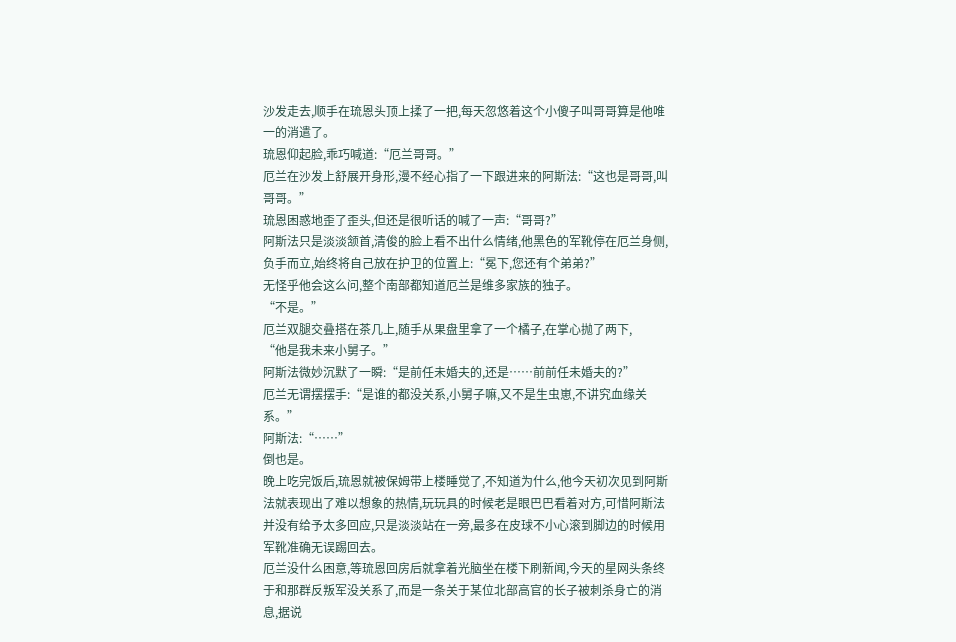沙发走去,顺手在琉恩头顶上揉了一把,每天忽悠着这个小傻子叫哥哥算是他唯一的消遣了。
琉恩仰起脸,乖巧喊道:“厄兰哥哥。”
厄兰在沙发上舒展开身形,漫不经心指了一下跟进来的阿斯法:“这也是哥哥,叫哥哥。”
琉恩困惑地歪了歪头,但还是很听话的喊了一声:“哥哥?”
阿斯法只是淡淡颔首,清俊的脸上看不出什么情绪,他黑色的军靴停在厄兰身侧,负手而立,始终将自己放在护卫的位置上:“冕下,您还有个弟弟?”
无怪乎他会这么问,整个南部都知道厄兰是维多家族的独子。
“不是。”
厄兰双腿交叠搭在茶几上,随手从果盘里拿了一个橘子,在掌心抛了两下,
“他是我未来小舅子。”
阿斯法微妙沉默了一瞬:“是前任未婚夫的,还是……前前任未婚夫的?”
厄兰无谓摆摆手:“是谁的都没关系,小舅子嘛,又不是生虫崽,不讲究血缘关系。”
阿斯法:“……”
倒也是。
晚上吃完饭后,琉恩就被保姆带上楼睡觉了,不知道为什么,他今天初次见到阿斯法就表现出了难以想象的热情,玩玩具的时候老是眼巴巴看着对方,可惜阿斯法并没有给予太多回应,只是淡淡站在一旁,最多在皮球不小心滚到脚边的时候用军靴准确无误踢回去。
厄兰没什么困意,等琉恩回房后就拿着光脑坐在楼下刷新闻,今天的星网头条终于和那群反叛军没关系了,而是一条关于某位北部高官的长子被刺杀身亡的消息,据说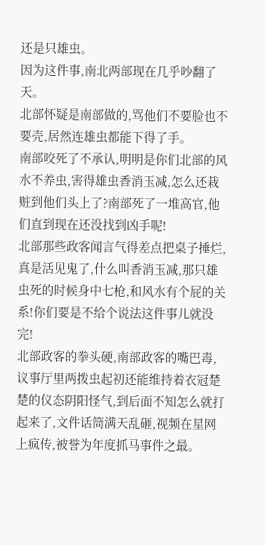还是只雄虫。
因为这件事,南北两部现在几乎吵翻了天。
北部怀疑是南部做的,骂他们不要脸也不要壳,居然连雄虫都能下得了手。
南部咬死了不承认,明明是你们北部的风水不养虫,害得雄虫香消玉减,怎么还栽赃到他们头上了?南部死了一堆高官,他们直到现在还没找到凶手呢!
北部那些政客闻言气得差点把桌子捶烂,真是活见鬼了,什么叫香消玉减,那只雄虫死的时候身中七枪,和风水有个屁的关系!你们要是不给个说法这件事儿就没完!
北部政客的拳头硬,南部政客的嘴巴毒,议事厅里两拨虫起初还能维持着衣冠楚楚的仪态阴阳怪气,到后面不知怎么就打起来了,文件话筒满天乱砸,视频在星网上疯传,被誉为年度抓马事件之最。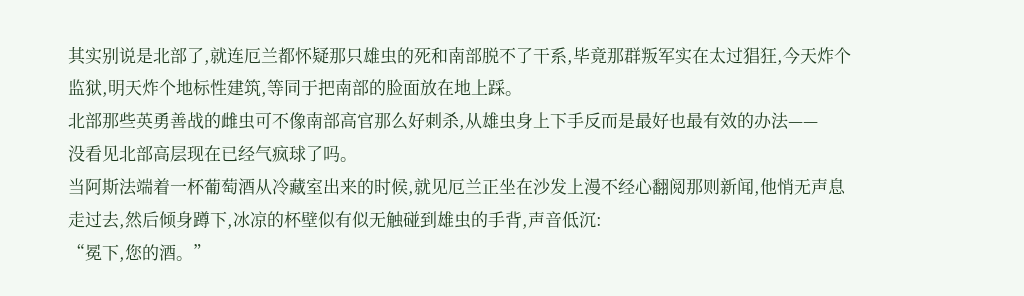其实别说是北部了,就连厄兰都怀疑那只雄虫的死和南部脱不了干系,毕竟那群叛军实在太过猖狂,今天炸个监狱,明天炸个地标性建筑,等同于把南部的脸面放在地上踩。
北部那些英勇善战的雌虫可不像南部高官那么好刺杀,从雄虫身上下手反而是最好也最有效的办法——
没看见北部高层现在已经气疯球了吗。
当阿斯法端着一杯葡萄酒从冷藏室出来的时候,就见厄兰正坐在沙发上漫不经心翻阅那则新闻,他悄无声息走过去,然后倾身蹲下,冰凉的杯壁似有似无触碰到雄虫的手背,声音低沉:
“冕下,您的酒。”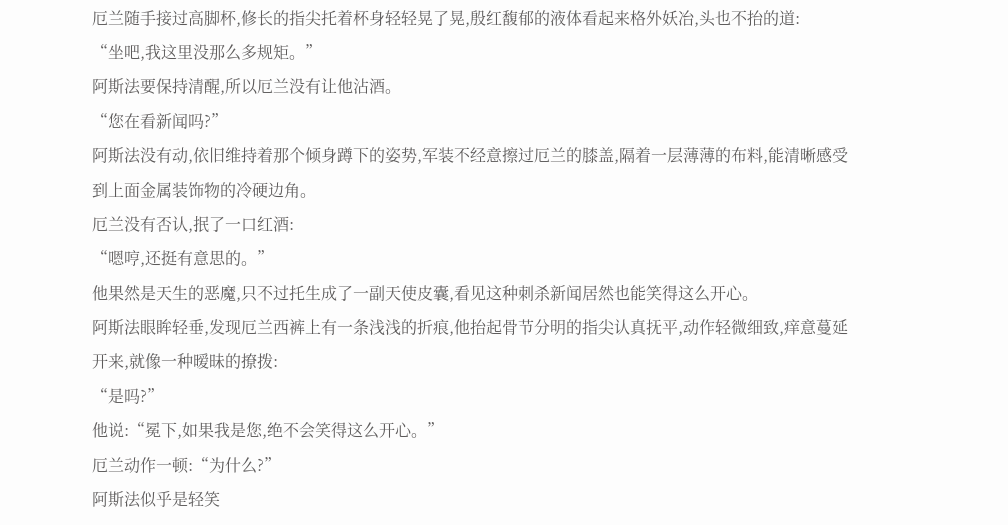厄兰随手接过高脚杯,修长的指尖托着杯身轻轻晃了晃,殷红馥郁的液体看起来格外妖冶,头也不抬的道:
“坐吧,我这里没那么多规矩。”
阿斯法要保持清醒,所以厄兰没有让他沾酒。
“您在看新闻吗?”
阿斯法没有动,依旧维持着那个倾身蹲下的姿势,军装不经意擦过厄兰的膝盖,隔着一层薄薄的布料,能清晰感受到上面金属装饰物的冷硬边角。
厄兰没有否认,抿了一口红酒:
“嗯哼,还挺有意思的。”
他果然是天生的恶魔,只不过托生成了一副天使皮囊,看见这种刺杀新闻居然也能笑得这么开心。
阿斯法眼眸轻垂,发现厄兰西裤上有一条浅浅的折痕,他抬起骨节分明的指尖认真抚平,动作轻微细致,痒意蔓延开来,就像一种暧昧的撩拨:
“是吗?”
他说:“冕下,如果我是您,绝不会笑得这么开心。”
厄兰动作一顿:“为什么?”
阿斯法似乎是轻笑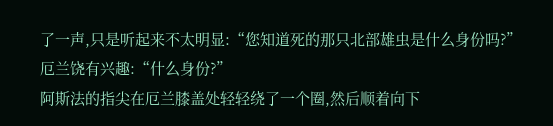了一声,只是听起来不太明显:“您知道死的那只北部雄虫是什么身份吗?”
厄兰饶有兴趣:“什么身份?”
阿斯法的指尖在厄兰膝盖处轻轻绕了一个圈,然后顺着向下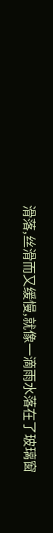滑落,丝滑而又缓慢,就像一滴雨水落在了玻璃窗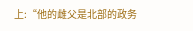上:“他的雌父是北部的政务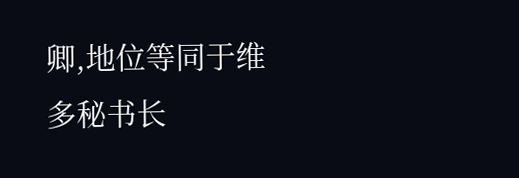卿,地位等同于维多秘书长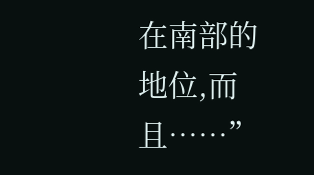在南部的地位,而且……”